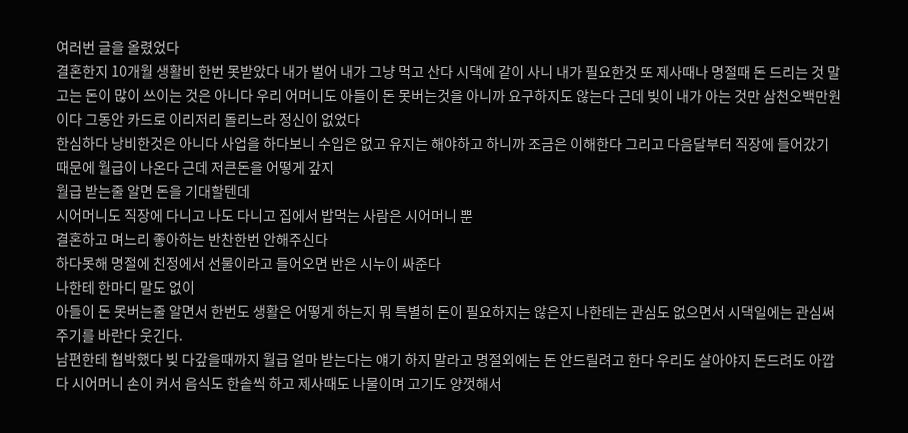여러번 글을 올렸었다
결혼한지 10개월 생활비 한번 못받았다 내가 벌어 내가 그냥 먹고 산다 시댁에 같이 사니 내가 필요한것 또 제사때나 명절때 돈 드리는 것 말고는 돈이 많이 쓰이는 것은 아니다 우리 어머니도 아들이 돈 못버는것을 아니까 요구하지도 않는다 근데 빚이 내가 아는 것만 삼천오백만원이다 그동안 카드로 이리저리 돌리느라 정신이 없었다
한심하다 낭비한것은 아니다 사업을 하다보니 수입은 없고 유지는 해야하고 하니까 조금은 이해한다 그리고 다음달부터 직장에 들어갔기 때문에 월급이 나온다 근데 저큰돈을 어떻게 갚지
월급 받는줄 알면 돈을 기대할텐데
시어머니도 직장에 다니고 나도 다니고 집에서 밥먹는 사람은 시어머니 뿐
결혼하고 며느리 좋아하는 반찬한번 안해주신다
하다못해 명절에 친정에서 선물이라고 들어오면 반은 시누이 싸준다
나한테 한마디 말도 없이
아들이 돈 못버는줄 알면서 한번도 생활은 어떻게 하는지 뭐 특별히 돈이 필요하지는 않은지 나한테는 관심도 없으면서 시댁일에는 관심써주기를 바란다 웃긴다.
남편한테 협박했다 빚 다갚을때까지 월급 얼마 받는다는 얘기 하지 말라고 명절외에는 돈 안드릴려고 한다 우리도 살아야지 돈드려도 아깝다 시어머니 손이 커서 음식도 한솥씩 하고 제사때도 나물이며 고기도 양껏해서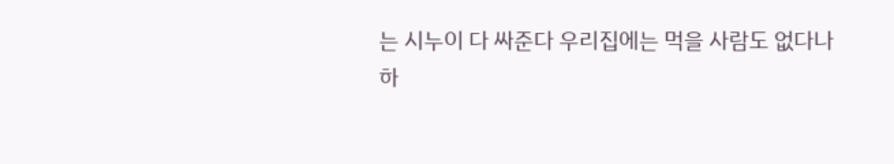는 시누이 다 싸준다 우리집에는 먹을 사람도 없다나
하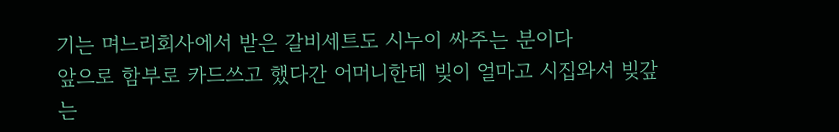기는 며느리회사에서 받은 갈비세트도 시누이 싸주는 분이다
앞으로 함부로 카드쓰고 했다간 어머니한테 빚이 얼마고 시집와서 빚갚는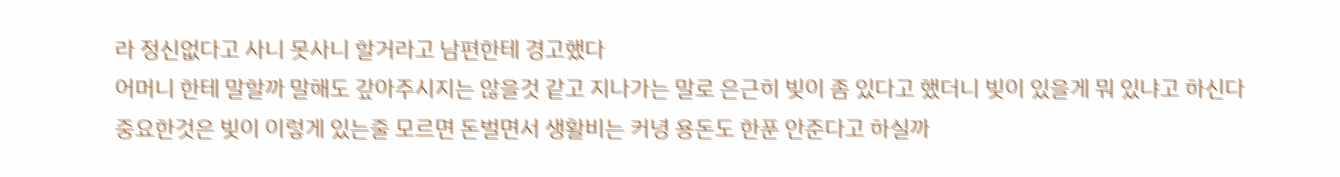라 정신없다고 사니 못사니 할거라고 남편한테 경고했다
어머니 한테 말할까 말해도 갚아주시지는 않을것 같고 지나가는 말로 은근히 빚이 좀 있다고 했더니 빚이 있을게 뭐 있냐고 하신다
중요한것은 빚이 이렇게 있는줄 모르면 돈벌면서 생활비는 커녕 용돈도 한푼 안준다고 하실까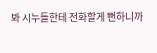봐 시누들한테 전화할게 뻔하니까